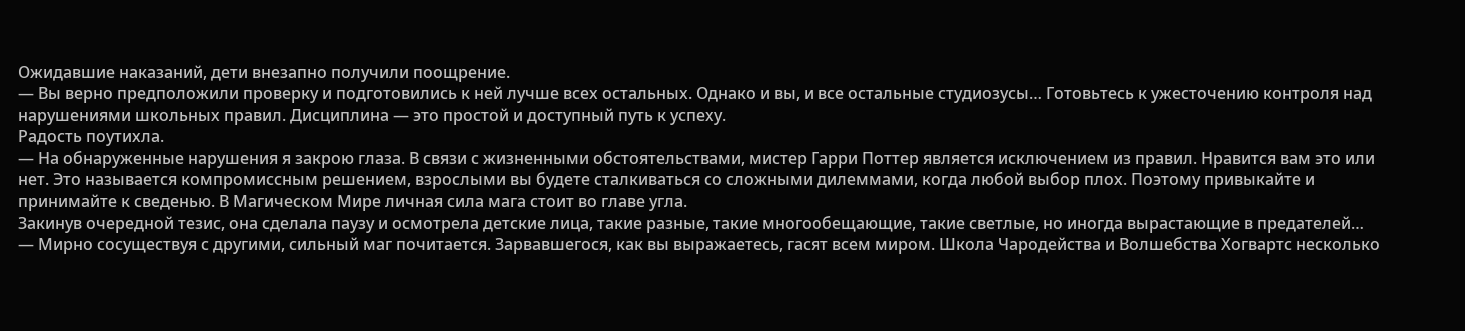Ожидавшие наказаний, дети внезапно получили поощрение.
— Вы верно предположили проверку и подготовились к ней лучше всех остальных. Однако и вы, и все остальные студиозусы… Готовьтесь к ужесточению контроля над нарушениями школьных правил. Дисциплина — это простой и доступный путь к успеху.
Радость поутихла.
— На обнаруженные нарушения я закрою глаза. В связи с жизненными обстоятельствами, мистер Гарри Поттер является исключением из правил. Нравится вам это или нет. Это называется компромиссным решением, взрослыми вы будете сталкиваться со сложными дилеммами, когда любой выбор плох. Поэтому привыкайте и принимайте к сведенью. В Магическом Мире личная сила мага стоит во главе угла.
Закинув очередной тезис, она сделала паузу и осмотрела детские лица, такие разные, такие многообещающие, такие светлые, но иногда вырастающие в предателей…
— Мирно сосуществуя с другими, сильный маг почитается. Зарвавшегося, как вы выражаетесь, гасят всем миром. Школа Чародейства и Волшебства Хогвартс несколько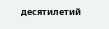десятилетий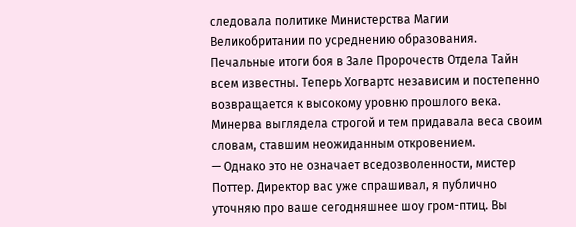следовала политике Министерства Магии Великобритании по усреднению образования. Печальные итоги боя в Зале Пророчеств Отдела Тайн всем известны. Теперь Хогвартс независим и постепенно возвращается к высокому уровню прошлого века.
Минерва выглядела строгой и тем придавала веса своим словам, ставшим неожиданным откровением.
— Однако это не означает вседозволенности, мистер Поттер. Директор вас уже спрашивал, я публично уточняю про ваше сегодняшнее шоу гром-птиц. Вы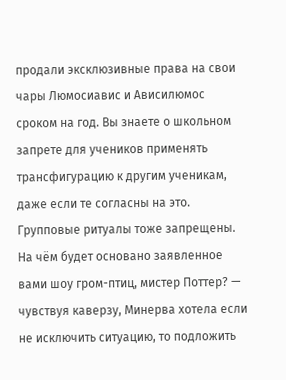продали эксклюзивные права на свои чары Люмосиавис и Ависилюмос сроком на год. Вы знаете о школьном запрете для учеников применять трансфигурацию к другим ученикам, даже если те согласны на это. Групповые ритуалы тоже запрещены. На чём будет основано заявленное вами шоу гром-птиц, мистер Поттер? — чувствуя каверзу, Минерва хотела если не исключить ситуацию, то подложить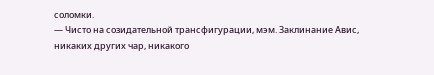соломки.
— Чисто на созидательной трансфигурации, мэм. Заклинание Авис, никаких других чар, никакого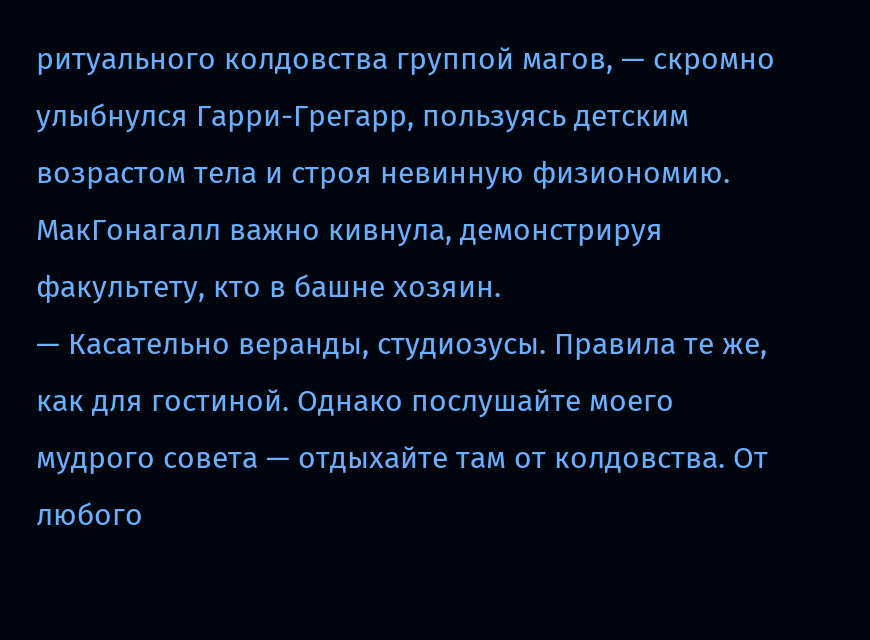ритуального колдовства группой магов, — скромно улыбнулся Гарри-Грегарр, пользуясь детским возрастом тела и строя невинную физиономию.
МакГонагалл важно кивнула, демонстрируя факультету, кто в башне хозяин.
— Касательно веранды, студиозусы. Правила те же, как для гостиной. Однако послушайте моего мудрого совета — отдыхайте там от колдовства. От любого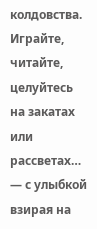колдовства. Играйте, читайте, целуйтесь на закатах или рассветах… — с улыбкой взирая на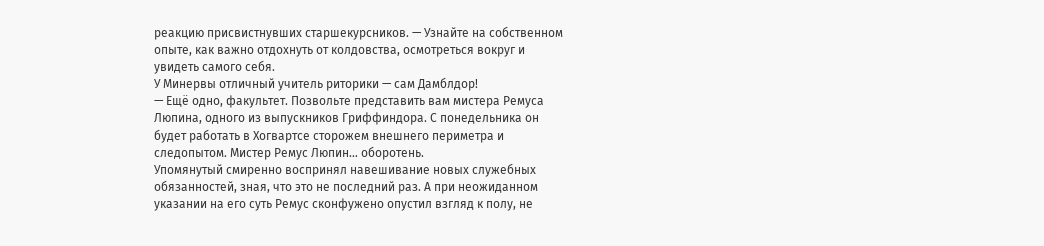реакцию присвистнувших старшекурсников. — Узнайте на собственном опыте, как важно отдохнуть от колдовства, осмотреться вокруг и увидеть самого себя.
У Минервы отличный учитель риторики — сам Дамблдор!
— Ещё одно, факультет. Позвольте представить вам мистера Ремуса Люпина, одного из выпускников Гриффиндора. С понедельника он будет работать в Хогвартсе сторожем внешнего периметра и следопытом. Мистер Ремус Люпин… оборотень.
Упомянутый смиренно воспринял навешивание новых служебных обязанностей, зная, что это не последний раз. А при неожиданном указании на его суть Ремус сконфужено опустил взгляд к полу, не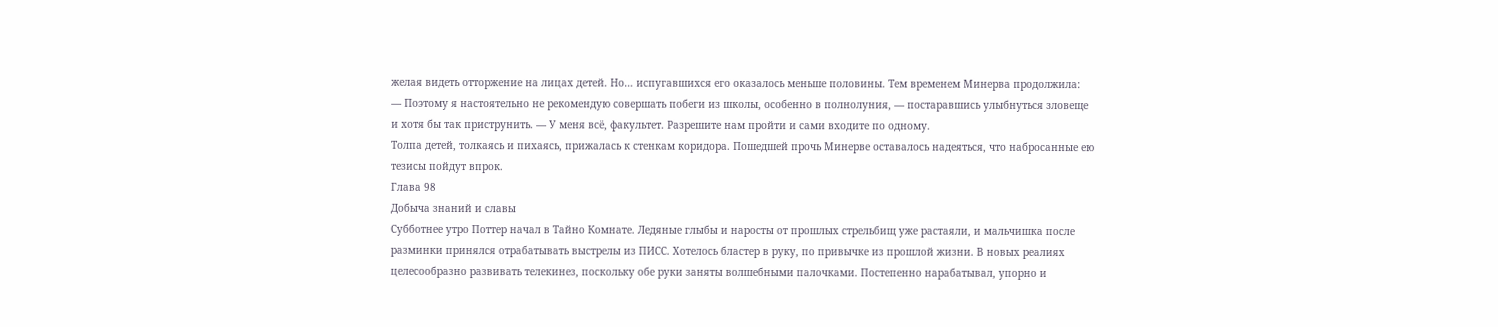желая видеть отторжение на лицах детей. Но… испугавшихся его оказалось меньше половины. Тем временем Минерва продолжила:
— Поэтому я настоятельно не рекомендую совершать побеги из школы, особенно в полнолуния, — постаравшись улыбнуться зловеще и хотя бы так приструнить. — У меня всё, факультет. Разрешите нам пройти и сами входите по одному.
Толпа детей, толкаясь и пихаясь, прижалась к стенкам коридора. Пошедшей прочь Минерве оставалось надеяться, что набросанные ею тезисы пойдут впрок.
Глава 98
Добыча знаний и славы
Субботнее утро Поттер начал в Тайно Комнате. Ледяные глыбы и наросты от прошлых стрельбищ уже растаяли, и мальчишка после разминки принялся отрабатывать выстрелы из ПИСС. Хотелось бластер в руку, по привычке из прошлой жизни. В новых реалиях целесообразно развивать телекинез, поскольку обе руки заняты волшебными палочками. Постепенно нарабатывал, упорно и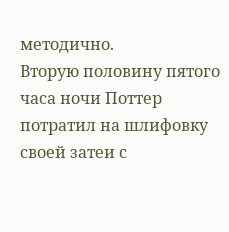методично.
Вторую половину пятого часа ночи Поттер потратил на шлифовку своей затеи с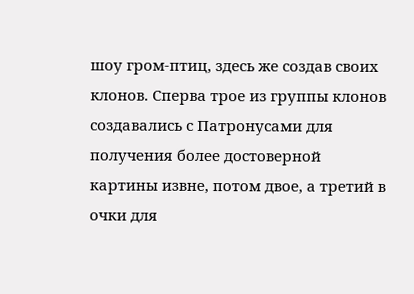шоу гром-птиц, здесь же создав своих клонов. Сперва трое из группы клонов создавались с Патронусами для получения более достоверной картины извне, потом двое, а третий в очки для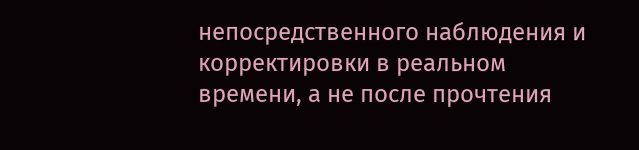непосредственного наблюдения и корректировки в реальном времени, а не после прочтения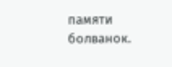памяти болванок.